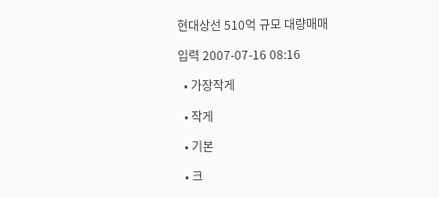현대상선 510억 규모 대량매매

입력 2007-07-16 08:16

  • 가장작게

  • 작게

  • 기본

  • 크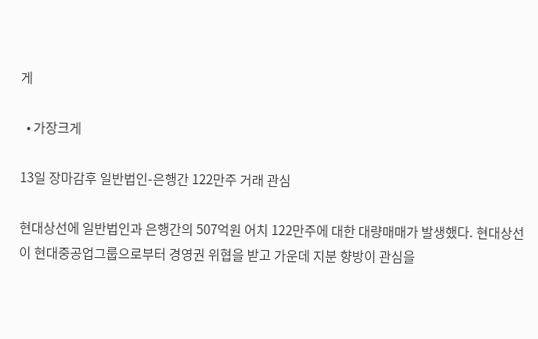게

  • 가장크게

13일 장마감후 일반법인-은행간 122만주 거래 관심

현대상선에 일반법인과 은행간의 507억원 어치 122만주에 대한 대량매매가 발생했다. 현대상선이 현대중공업그룹으로부터 경영권 위협을 받고 가운데 지분 향방이 관심을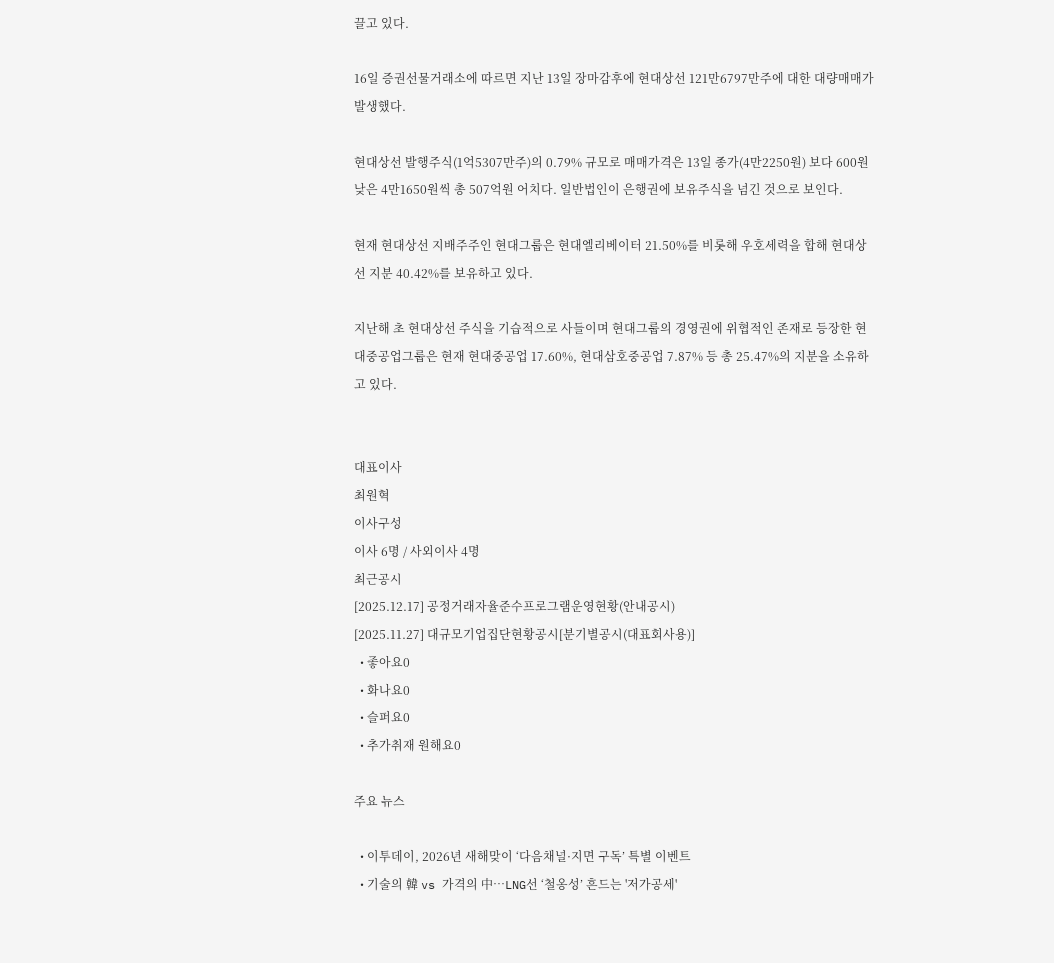끌고 있다.

16일 증권선물거래소에 따르면 지난 13일 장마감후에 현대상선 121만6797만주에 대한 대량매매가 발생했다.

현대상선 발행주식(1억5307만주)의 0.79% 규모로 매매가격은 13일 종가(4만2250원) 보다 600원 낮은 4만1650원씩 총 507억원 어치다. 일반법인이 은행권에 보유주식을 넘긴 것으로 보인다.

현재 현대상선 지배주주인 현대그룹은 현대엘리베이터 21.50%를 비롯해 우호세력을 합해 현대상선 지분 40.42%를 보유하고 있다.

지난해 초 현대상선 주식을 기습적으로 사들이며 현대그룹의 경영권에 위협적인 존재로 등장한 현대중공업그룹은 현재 현대중공업 17.60%, 현대삼호중공업 7.87% 등 총 25.47%의 지분을 소유하고 있다.


대표이사
최원혁
이사구성
이사 6명 / 사외이사 4명
최근공시
[2025.12.17] 공정거래자율준수프로그램운영현황(안내공시)
[2025.11.27] 대규모기업집단현황공시[분기별공시(대표회사용)]
  • 좋아요0
  • 화나요0
  • 슬퍼요0
  • 추가취재 원해요0

주요 뉴스

  • 이투데이, 2026년 새해맞이 ‘다음채널·지면 구독’ 특별 이벤트
  • 기술의 韓 vs 가격의 中…LNG선 ‘철옹성’ 흔드는 '저가공세'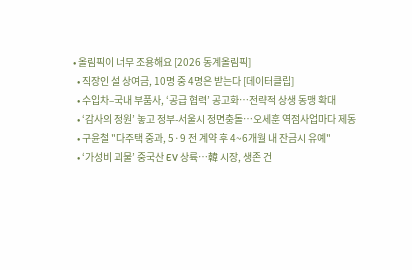• 올림픽이 너무 조용해요 [2026 동계올림픽]
  • 직장인 설 상여금, 10명 중 4명은 받는다 [데이터클립]
  • 수입차–국내 부품사, ‘공급 협력’ 공고화…전략적 상생 동맹 확대
  • ‘감사의 정원’ 놓고 정부-서울시 정면충돌…오세훈 역점사업마다 제동
  • 구윤철 "다주택 중과, 5·9 전 계약 후 4~6개월 내 잔금시 유예"
  • ‘가성비 괴물’ 중국산 EV 상륙…韓 시장, 생존 건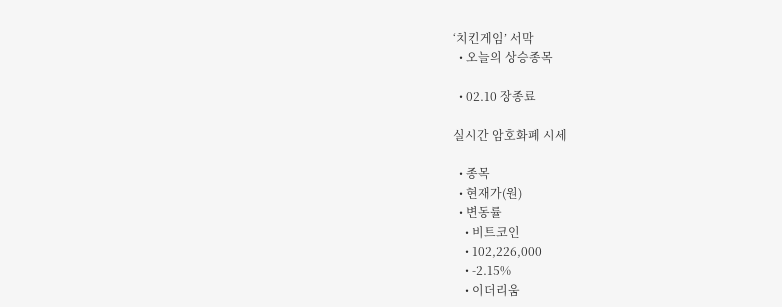‘치킨게임’ 서막
  • 오늘의 상승종목

  • 02.10 장종료

실시간 암호화폐 시세

  • 종목
  • 현재가(원)
  • 변동률
    • 비트코인
    • 102,226,000
    • -2.15%
    • 이더리움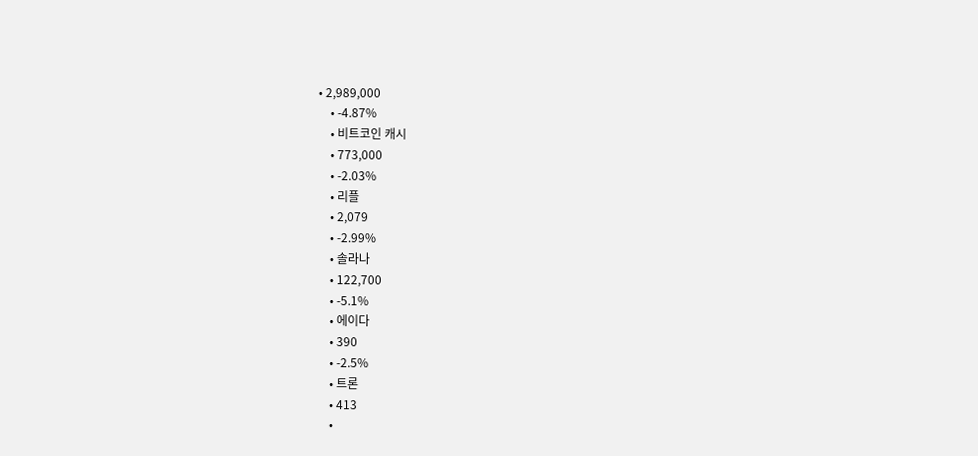• 2,989,000
    • -4.87%
    • 비트코인 캐시
    • 773,000
    • -2.03%
    • 리플
    • 2,079
    • -2.99%
    • 솔라나
    • 122,700
    • -5.1%
    • 에이다
    • 390
    • -2.5%
    • 트론
    • 413
    •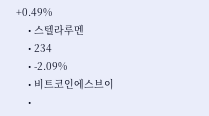+0.49%
    • 스텔라루멘
    • 234
    • -2.09%
    • 비트코인에스브이
    •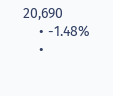20,690
    • -1.48%
    •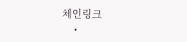체인링크
    •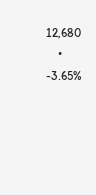12,680
    • -3.65%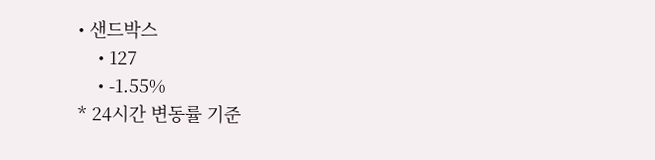• 샌드박스
    • 127
    • -1.55%
* 24시간 변동률 기준